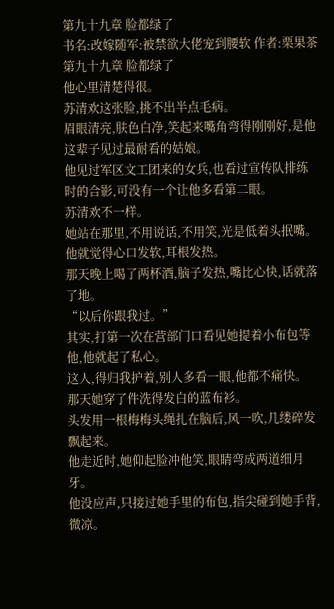第九十九章 脸都绿了
书名:改嫁随军:被禁欲大佬宠到腰软 作者:栗果茶
第九十九章 脸都绿了
他心里清楚得很。
苏清欢这张脸,挑不出半点毛病。
眉眼清亮,肤色白净,笑起来嘴角弯得刚刚好,是他这辈子见过最耐看的姑娘。
他见过军区文工团来的女兵,也看过宣传队排练时的合影,可没有一个让他多看第二眼。
苏清欢不一样。
她站在那里,不用说话,不用笑,光是低着头抿嘴。
他就觉得心口发软,耳根发热。
那天晚上喝了两杯酒,脑子发热,嘴比心快,话就落了地。
“以后你跟我过。”
其实,打第一次在营部门口看见她提着小布包等他,他就起了私心。
这人,得归我护着,别人多看一眼,他都不痛快。
那天她穿了件洗得发白的蓝布衫。
头发用一根梅梅头绳扎在脑后,风一吹,几缕碎发飘起来。
他走近时,她仰起脸冲他笑,眼睛弯成两道细月牙。
他没应声,只接过她手里的布包,指尖碰到她手背,微凉。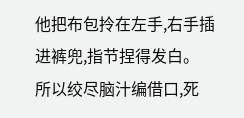他把布包拎在左手,右手插进裤兜,指节捏得发白。
所以绞尽脑汁编借口,死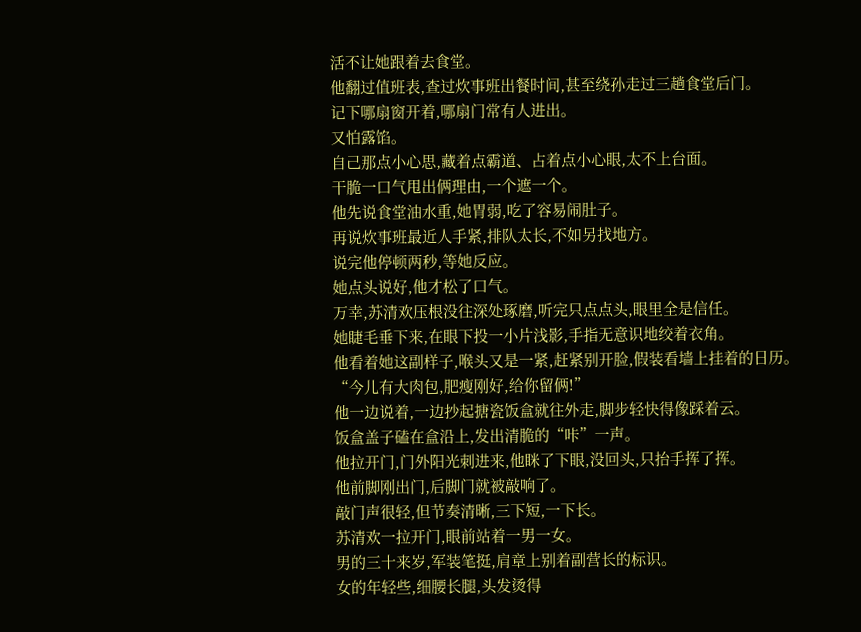活不让她跟着去食堂。
他翻过值班表,查过炊事班出餐时间,甚至绕孙走过三趟食堂后门。
记下哪扇窗开着,哪扇门常有人进出。
又怕露馅。
自己那点小心思,藏着点霸道、占着点小心眼,太不上台面。
干脆一口气甩出俩理由,一个遮一个。
他先说食堂油水重,她胃弱,吃了容易闹肚子。
再说炊事班最近人手紧,排队太长,不如另找地方。
说完他停顿两秒,等她反应。
她点头说好,他才松了口气。
万幸,苏清欢压根没往深处琢磨,听完只点点头,眼里全是信任。
她睫毛垂下来,在眼下投一小片浅影,手指无意识地绞着衣角。
他看着她这副样子,喉头又是一紧,赶紧别开脸,假装看墙上挂着的日历。
“今儿有大肉包,肥瘦刚好,给你留俩!”
他一边说着,一边抄起搪瓷饭盒就往外走,脚步轻快得像踩着云。
饭盒盖子磕在盒沿上,发出清脆的“咔”一声。
他拉开门,门外阳光刺进来,他眯了下眼,没回头,只抬手挥了挥。
他前脚刚出门,后脚门就被敲响了。
敲门声很轻,但节奏清晰,三下短,一下长。
苏清欢一拉开门,眼前站着一男一女。
男的三十来岁,军装笔挺,肩章上别着副营长的标识。
女的年轻些,细腰长腿,头发烫得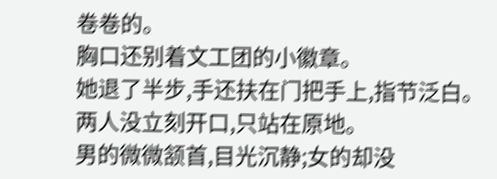卷卷的。
胸口还别着文工团的小徽章。
她退了半步,手还扶在门把手上,指节泛白。
两人没立刻开口,只站在原地。
男的微微颔首,目光沉静;女的却没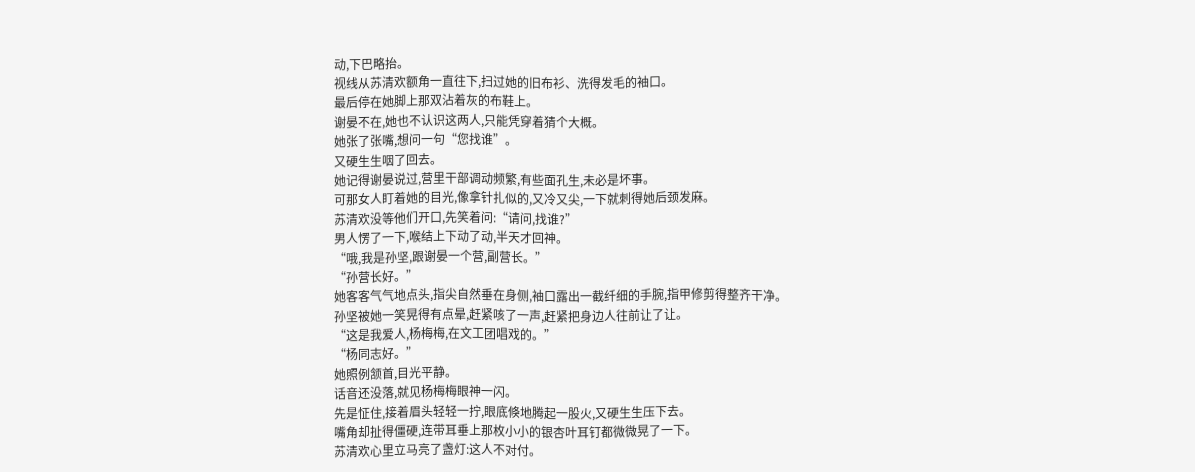动,下巴略抬。
视线从苏清欢额角一直往下,扫过她的旧布衫、洗得发毛的袖口。
最后停在她脚上那双沾着灰的布鞋上。
谢晏不在,她也不认识这两人,只能凭穿着猜个大概。
她张了张嘴,想问一句“您找谁”。
又硬生生咽了回去。
她记得谢晏说过,营里干部调动频繁,有些面孔生,未必是坏事。
可那女人盯着她的目光,像拿针扎似的,又冷又尖,一下就刺得她后颈发麻。
苏清欢没等他们开口,先笑着问:“请问,找谁?”
男人愣了一下,喉结上下动了动,半天才回神。
“哦,我是孙坚,跟谢晏一个营,副营长。”
“孙营长好。”
她客客气气地点头,指尖自然垂在身侧,袖口露出一截纤细的手腕,指甲修剪得整齐干净。
孙坚被她一笑晃得有点晕,赶紧咳了一声,赶紧把身边人往前让了让。
“这是我爱人,杨梅梅,在文工团唱戏的。”
“杨同志好。”
她照例颔首,目光平静。
话音还没落,就见杨梅梅眼神一闪。
先是怔住,接着眉头轻轻一拧,眼底倏地腾起一股火,又硬生生压下去。
嘴角却扯得僵硬,连带耳垂上那枚小小的银杏叶耳钉都微微晃了一下。
苏清欢心里立马亮了盏灯:这人不对付。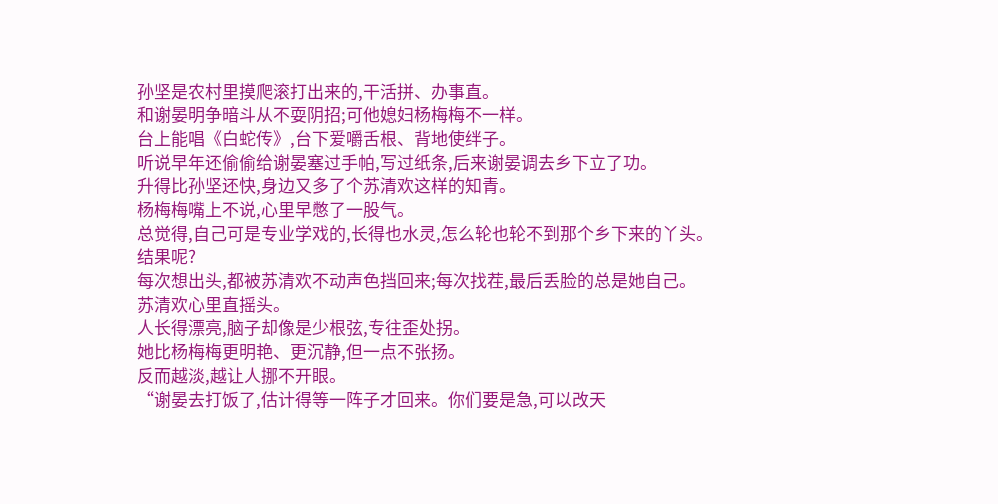孙坚是农村里摸爬滚打出来的,干活拼、办事直。
和谢晏明争暗斗从不耍阴招;可他媳妇杨梅梅不一样。
台上能唱《白蛇传》,台下爱嚼舌根、背地使绊子。
听说早年还偷偷给谢晏塞过手帕,写过纸条,后来谢晏调去乡下立了功。
升得比孙坚还快,身边又多了个苏清欢这样的知青。
杨梅梅嘴上不说,心里早憋了一股气。
总觉得,自己可是专业学戏的,长得也水灵,怎么轮也轮不到那个乡下来的丫头。
结果呢?
每次想出头,都被苏清欢不动声色挡回来;每次找茬,最后丢脸的总是她自己。
苏清欢心里直摇头。
人长得漂亮,脑子却像是少根弦,专往歪处拐。
她比杨梅梅更明艳、更沉静,但一点不张扬。
反而越淡,越让人挪不开眼。
“谢晏去打饭了,估计得等一阵子才回来。你们要是急,可以改天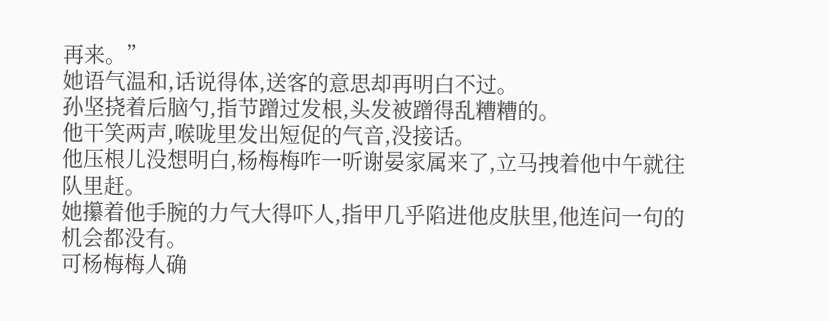再来。”
她语气温和,话说得体,送客的意思却再明白不过。
孙坚挠着后脑勺,指节蹭过发根,头发被蹭得乱糟糟的。
他干笑两声,喉咙里发出短促的气音,没接话。
他压根儿没想明白,杨梅梅咋一听谢晏家属来了,立马拽着他中午就往队里赶。
她攥着他手腕的力气大得吓人,指甲几乎陷进他皮肤里,他连问一句的机会都没有。
可杨梅梅人确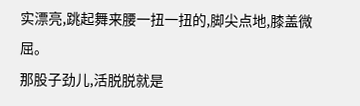实漂亮,跳起舞来腰一扭一扭的,脚尖点地,膝盖微屈。
那股子劲儿,活脱脱就是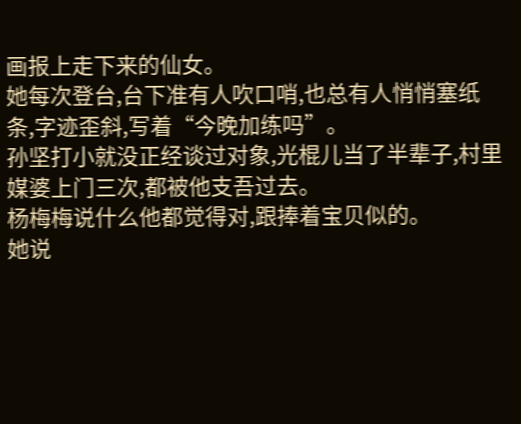画报上走下来的仙女。
她每次登台,台下准有人吹口哨,也总有人悄悄塞纸条,字迹歪斜,写着“今晚加练吗”。
孙坚打小就没正经谈过对象,光棍儿当了半辈子,村里媒婆上门三次,都被他支吾过去。
杨梅梅说什么他都觉得对,跟捧着宝贝似的。
她说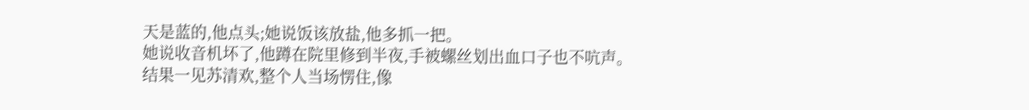天是蓝的,他点头;她说饭该放盐,他多抓一把。
她说收音机坏了,他蹲在院里修到半夜,手被螺丝划出血口子也不吭声。
结果一见苏清欢,整个人当场愣住,像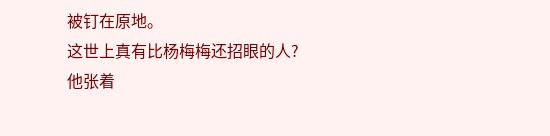被钉在原地。
这世上真有比杨梅梅还招眼的人?
他张着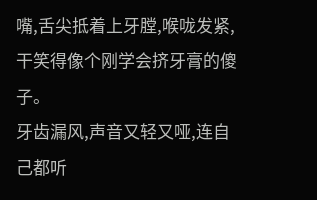嘴,舌尖抵着上牙膛,喉咙发紧,干笑得像个刚学会挤牙膏的傻子。
牙齿漏风,声音又轻又哑,连自己都听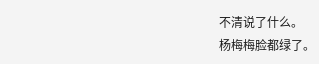不清说了什么。
杨梅梅脸都绿了。